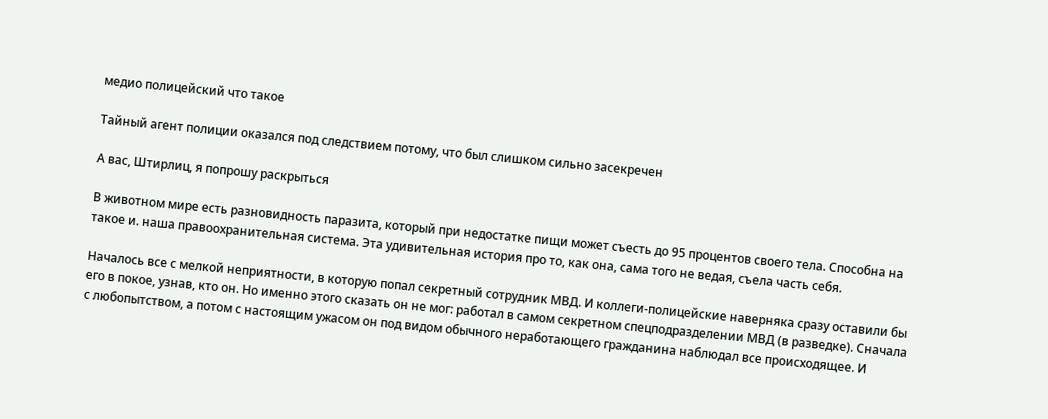медио полицейский что такое

Тайный агент полиции оказался под следствием потому, что был слишком сильно засекречен

А вас, Штирлиц, я попрошу раскрыться

В животном мире есть разновидность паразита, который при недостатке пищи может съесть до 95 процентов своего тела. Способна на такое и. наша правоохранительная система. Эта удивительная история про то, как она, сама того не ведая, съела часть себя.

Началось все с мелкой неприятности, в которую попал секретный сотрудник МВД. И коллеги-полицейские наверняка сразу оставили бы его в покое, узнав, кто он. Но именно этого сказать он не мог: работал в самом секретном спецподразделении МВД (в разведке). Сначала с любопытством, а потом с настоящим ужасом он под видом обычного неработающего гражданина наблюдал все происходящее. И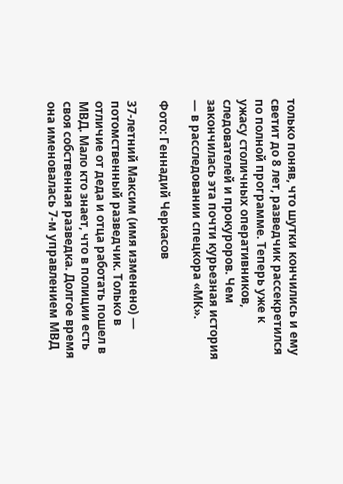только поняв, что шутки кончились и ему светит до 8 лет, разведчик рассекретился по полной программе. Теперь уже к ужасу столичных оперативников, следователей и прокуроров. Чем закончилась эта почти курьезная история — в расследовании спецкора «МК».

Фото: Геннадий Черкасов

37-летний Максим (имя изменено) — потомственный разведчик. Только в отличие от деда и отца работать пошел в МВД. Мало кто знает, что в полиции есть своя собственная разведка. Долгое время она именовалась 7-м управлением МВД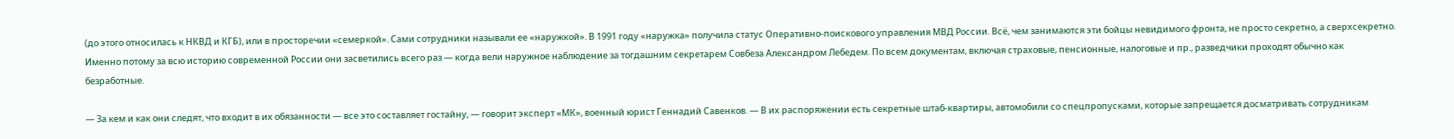(до этого относилась к НКВД и КГБ), или в просторечии «семеркой». Сами сотрудники называли ее «наружкой». В 1991 году «наружка» получила статус Оперативно-поискового управления МВД России. Всё, чем занимаются эти бойцы невидимого фронта, не просто секретно, а сверхсекретно. Именно потому за всю историю современной России они засветились всего раз — когда вели наружное наблюдение за тогдашним секретарем Совбеза Александром Лебедем. По всем документам, включая страховые, пенсионные, налоговые и пр., разведчики проходят обычно как безработные.

— За кем и как они следят, что входит в их обязанности — все это составляет гостайну, — говорит эксперт «МК», военный юрист Геннадий Савенков. — В их распоряжении есть секретные штаб-квартиры, автомобили со спецпропусками, которые запрещается досматривать сотрудникам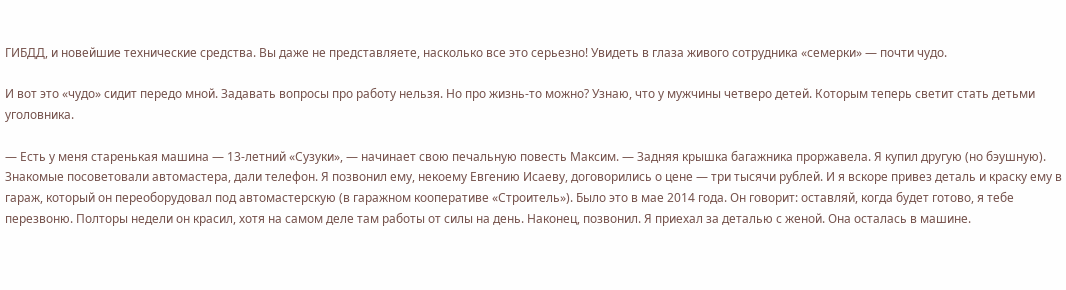ГИБДД, и новейшие технические средства. Вы даже не представляете, насколько все это серьезно! Увидеть в глаза живого сотрудника «семерки» — почти чудо.

И вот это «чудо» сидит передо мной. Задавать вопросы про работу нельзя. Но про жизнь-то можно? Узнаю, что у мужчины четверо детей. Которым теперь светит стать детьми уголовника.

— Есть у меня старенькая машина — 13-летний «Сузуки», — начинает свою печальную повесть Максим. — Задняя крышка багажника проржавела. Я купил другую (но бэушную). Знакомые посоветовали автомастера, дали телефон. Я позвонил ему, некоему Евгению Исаеву, договорились о цене — три тысячи рублей. И я вскоре привез деталь и краску ему в гараж, который он переоборудовал под автомастерскую (в гаражном кооперативе «Строитель»). Было это в мае 2014 года. Он говорит: оставляй, когда будет готово, я тебе перезвоню. Полторы недели он красил, хотя на самом деле там работы от силы на день. Наконец, позвонил. Я приехал за деталью с женой. Она осталась в машине.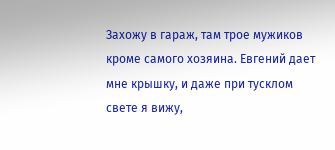Захожу в гараж, там трое мужиков кроме самого хозяина. Евгений дает мне крышку, и даже при тусклом свете я вижу,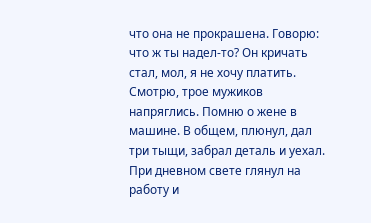что она не прокрашена. Говорю: что ж ты надел-то? Он кричать стал, мол, я не хочу платить. Смотрю, трое мужиков напряглись. Помню о жене в машине. В общем, плюнул, дал три тыщи, забрал деталь и уехал. При дневном свете глянул на работу и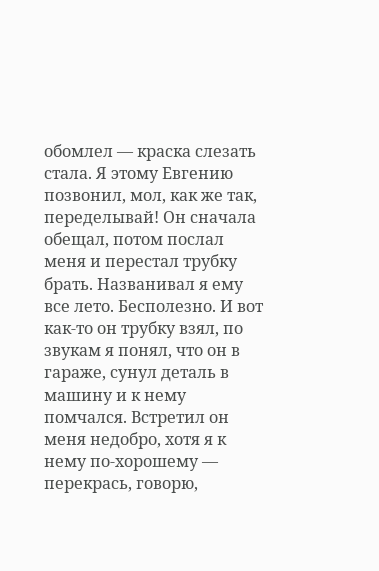обомлел — краска слезать стала. Я этому Евгению позвонил, мол, как же так, переделывай! Он сначала обещал, потом послал меня и перестал трубку брать. Названивал я ему все лето. Бесполезно. И вот как-то он трубку взял, по звукам я понял, что он в гараже, сунул деталь в машину и к нему помчался. Встретил он меня недобро, хотя я к нему по-хорошему — перекрась, говорю,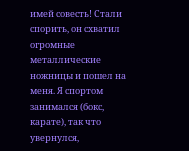имей совесть! Стали спорить, он схватил огромные металлические ножницы и пошел на меня. Я спортом занимался (бокс, карате), так что увернулся,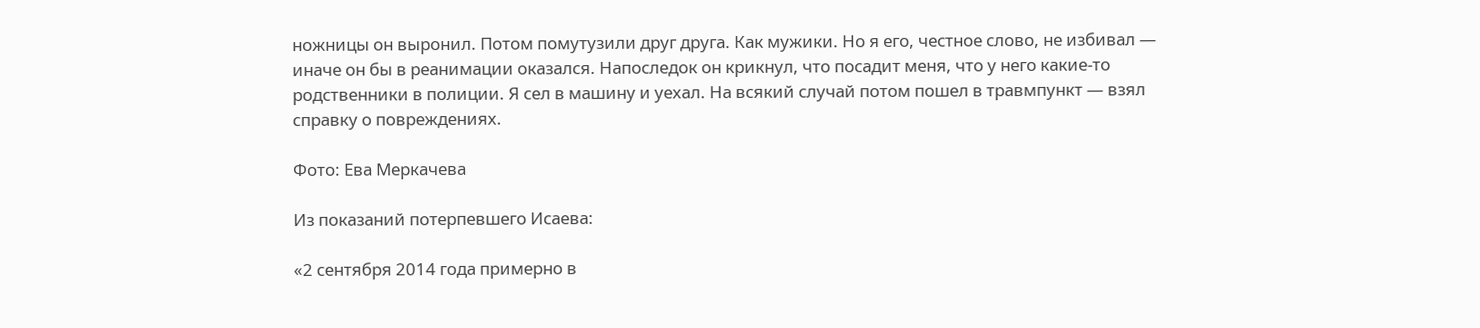ножницы он выронил. Потом помутузили друг друга. Как мужики. Но я его, честное слово, не избивал — иначе он бы в реанимации оказался. Напоследок он крикнул, что посадит меня, что у него какие-то родственники в полиции. Я сел в машину и уехал. На всякий случай потом пошел в травмпункт — взял справку о повреждениях.

Фото: Ева Меркачева

Из показаний потерпевшего Исаева:

«2 сентября 2014 года примерно в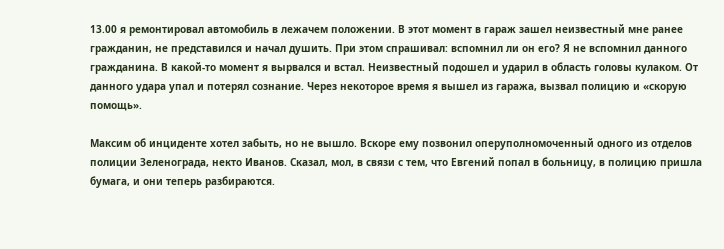13.00 я ремонтировал автомобиль в лежачем положении. В этот момент в гараж зашел неизвестный мне ранее гражданин, не представился и начал душить. При этом спрашивал: вспомнил ли он его? Я не вспомнил данного гражданина. В какой-то момент я вырвался и встал. Неизвестный подошел и ударил в область головы кулаком. От данного удара упал и потерял сознание. Через некоторое время я вышел из гаража, вызвал полицию и «скорую помощь».

Максим об инциденте хотел забыть, но не вышло. Вскоре ему позвонил оперуполномоченный одного из отделов полиции Зеленограда, некто Иванов. Сказал, мол, в связи с тем, что Евгений попал в больницу, в полицию пришла бумага, и они теперь разбираются.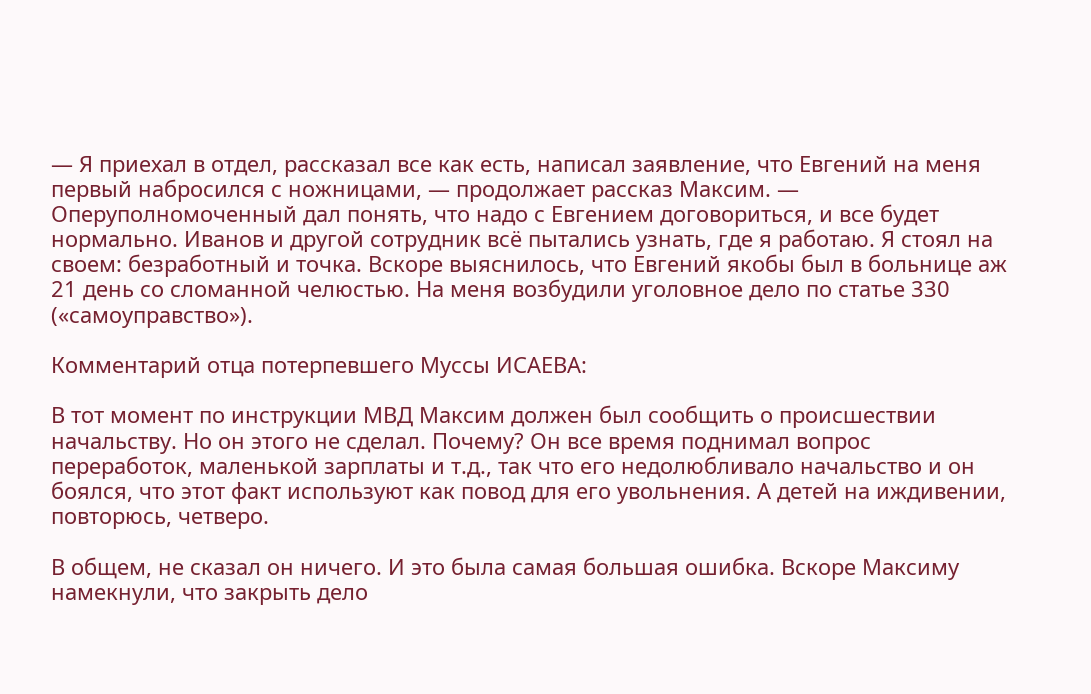— Я приехал в отдел, рассказал все как есть, написал заявление, что Евгений на меня первый набросился с ножницами, — продолжает рассказ Максим. — Оперуполномоченный дал понять, что надо с Евгением договориться, и все будет нормально. Иванов и другой сотрудник всё пытались узнать, где я работаю. Я стоял на своем: безработный и точка. Вскоре выяснилось, что Евгений якобы был в больнице аж 21 день со сломанной челюстью. На меня возбудили уголовное дело по статье 330 («самоуправство»).

Комментарий отца потерпевшего Муссы ИСАЕВА:

В тот момент по инструкции МВД Максим должен был сообщить о происшествии начальству. Но он этого не сделал. Почему? Он все время поднимал вопрос переработок, маленькой зарплаты и т.д., так что его недолюбливало начальство и он боялся, что этот факт используют как повод для его увольнения. А детей на иждивении, повторюсь, четверо.

В общем, не сказал он ничего. И это была самая большая ошибка. Вскоре Максиму намекнули, что закрыть дело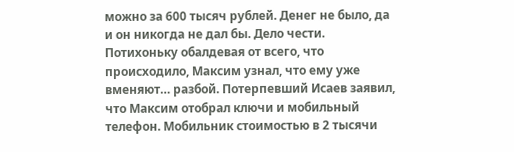можно за 600 тысяч рублей. Денег не было, да и он никогда не дал бы. Дело чести. Потихоньку обалдевая от всего, что происходило, Максим узнал, что ему уже вменяют… разбой. Потерпевший Исаев заявил, что Максим отобрал ключи и мобильный телефон. Мобильник стоимостью в 2 тысячи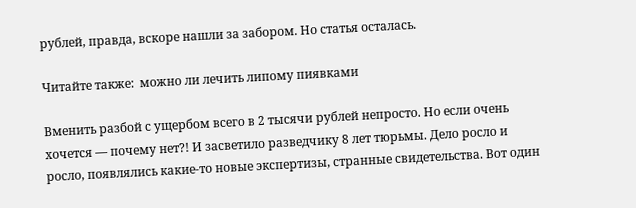рублей, правда, вскоре нашли за забором. Но статья осталась.

Читайте также:  можно ли лечить липому пиявками

Вменить разбой с ущербом всего в 2 тысячи рублей непросто. Но если очень хочется — почему нет?! И засветило разведчику 8 лет тюрьмы. Дело росло и росло, появлялись какие-то новые экспертизы, странные свидетельства. Вот один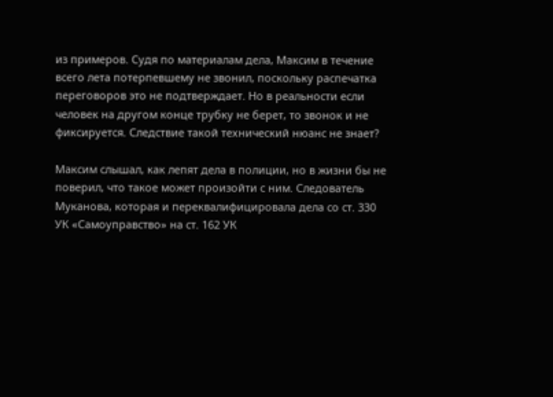из примеров. Судя по материалам дела, Максим в течение всего лета потерпевшему не звонил, поскольку распечатка переговоров это не подтверждает. Но в реальности если человек на другом конце трубку не берет, то звонок и не фиксируется. Следствие такой технический нюанс не знает?

Максим слышал, как лепят дела в полиции, но в жизни бы не поверил, что такое может произойти с ним. Следователь Муканова, которая и переквалифицировала дела со ст. 330 УК «Самоуправство» на ст. 162 УК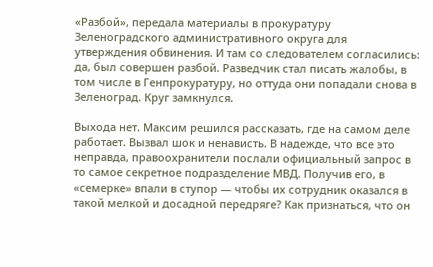«Разбой», передала материалы в прокуратуру Зеленоградского административного округа для утверждения обвинения. И там со следователем согласились: да, был совершен разбой. Разведчик стал писать жалобы, в том числе в Генпрокуратуру, но оттуда они попадали снова в Зеленоград. Круг замкнулся.

Выхода нет. Максим решился рассказать, где на самом деле работает. Вызвал шок и ненависть. В надежде, что все это неправда, правоохранители послали официальный запрос в то самое секретное подразделение МВД. Получив его, в «семерке» впали в ступор — чтобы их сотрудник оказался в такой мелкой и досадной передряге? Как признаться, что он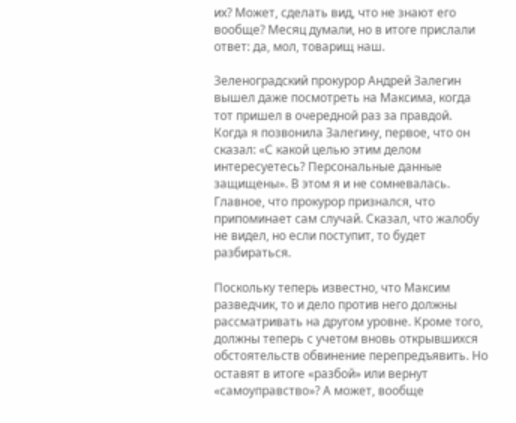их? Может, сделать вид, что не знают его вообще? Месяц думали, но в итоге прислали ответ: да, мол, товарищ наш.

Зеленоградский прокурор Андрей Залегин вышел даже посмотреть на Максима, когда тот пришел в очередной раз за правдой. Когда я позвонила Залегину, первое, что он сказал: «С какой целью этим делом интересуетесь? Персональные данные защищены». В этом я и не сомневалась. Главное, что прокурор признался, что припоминает сам случай. Сказал, что жалобу не видел, но если поступит, то будет разбираться.

Поскольку теперь известно, что Максим разведчик, то и дело против него должны рассматривать на другом уровне. Кроме того, должны теперь с учетом вновь открывшихся обстоятельств обвинение перепредъявить. Но оставят в итоге «разбой» или вернут «самоуправство»? А может, вообще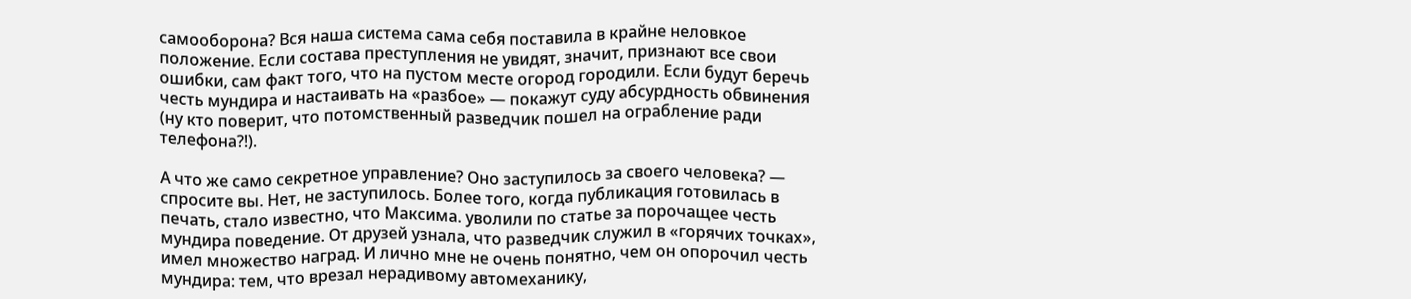самооборона? Вся наша система сама себя поставила в крайне неловкое положение. Если состава преступления не увидят, значит, признают все свои ошибки, сам факт того, что на пустом месте огород городили. Если будут беречь честь мундира и настаивать на «разбое» — покажут суду абсурдность обвинения (ну кто поверит, что потомственный разведчик пошел на ограбление ради телефона?!).

А что же само секретное управление? Оно заступилось за своего человека? — спросите вы. Нет, не заступилось. Более того, когда публикация готовилась в печать, стало известно, что Максима. уволили по статье за порочащее честь мундира поведение. От друзей узнала, что разведчик служил в «горячих точках», имел множество наград. И лично мне не очень понятно, чем он опорочил честь мундира: тем, что врезал нерадивому автомеханику,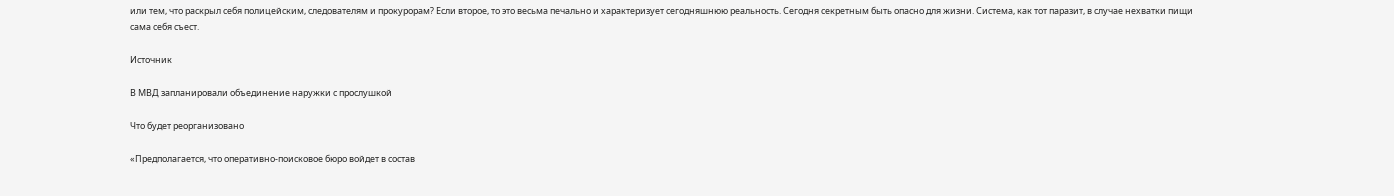или тем, что раскрыл себя полицейским, следователям и прокурорам? Если второе, то это весьма печально и характеризует сегодняшнюю реальность. Сегодня секретным быть опасно для жизни. Система, как тот паразит, в случае нехватки пищи сама себя съест.

Источник

В МВД запланировали объединение наружки с прослушкой

Что будет реорганизовано

«Предполагается, что оперативно-поисковое бюро войдет в состав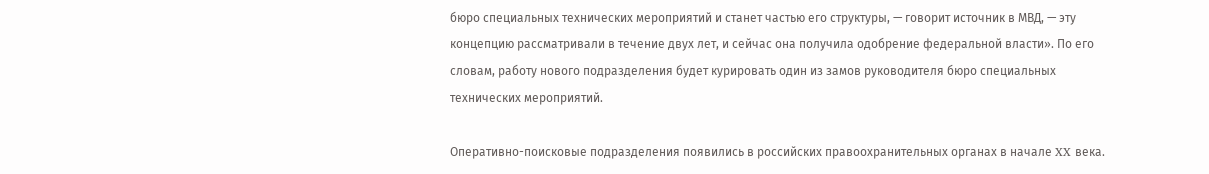бюро специальных технических мероприятий и станет частью его структуры, — говорит источник в МВД, — эту концепцию рассматривали в течение двух лет, и сейчас она получила одобрение федеральной власти». По его словам, работу нового подразделения будет курировать один из замов руководителя бюро специальных технических мероприятий.

Оперативно-поисковые подразделения появились в российских правоохранительных органах в начале XX века.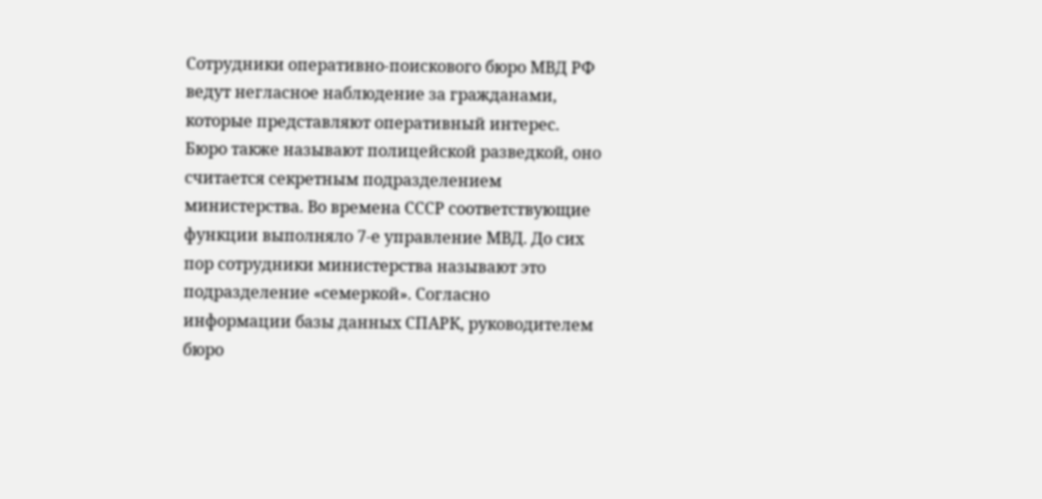Сотрудники оперативно-поискового бюро МВД РФ ведут негласное наблюдение за гражданами, которые представляют оперативный интерес. Бюро также называют полицейской разведкой, оно считается секретным подразделением министерства. Во времена СССР соответствующие функции выполняло 7-е управление МВД. До сих пор сотрудники министерства называют это подразделение «семеркой». Согласно информации базы данных СПАРК, руководителем бюро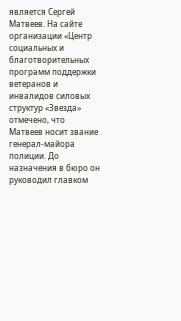является Сергей Матвеев. На сайте организации «Центр социальных и благотворительных программ поддержки ветеранов и инвалидов силовых структур «Звезда» отмечено, что Матвеев носит звание генерал-майора полиции. До назначения в бюро он руководил главком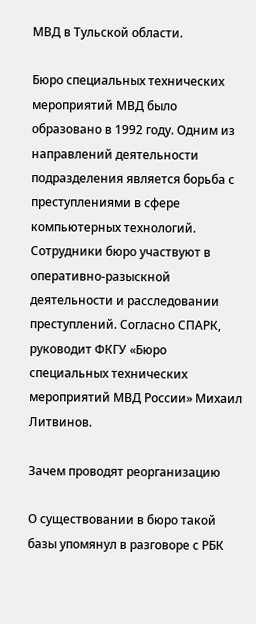МВД в Тульской области.

Бюро специальных технических мероприятий МВД было образовано в 1992 году. Одним из направлений деятельности подразделения является борьба с преступлениями в сфере компьютерных технологий. Сотрудники бюро участвуют в оперативно-разыскной деятельности и расследовании преступлений. Согласно СПАРК, руководит ФКГУ «Бюро специальных технических мероприятий МВД России» Михаил Литвинов.

Зачем проводят реорганизацию

О существовании в бюро такой базы упомянул в разговоре с РБК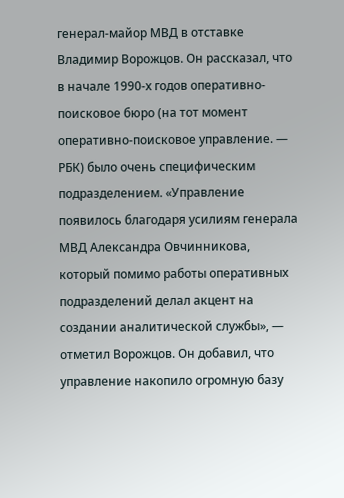генерал-майор МВД в отставке Владимир Ворожцов. Он рассказал, что в начале 1990-х годов оперативно-поисковое бюро (на тот момент оперативно-поисковое управление. — РБК) было очень специфическим подразделением. «Управление появилось благодаря усилиям генерала МВД Александра Овчинникова, который помимо работы оперативных подразделений делал акцент на создании аналитической службы», — отметил Ворожцов. Он добавил, что управление накопило огромную базу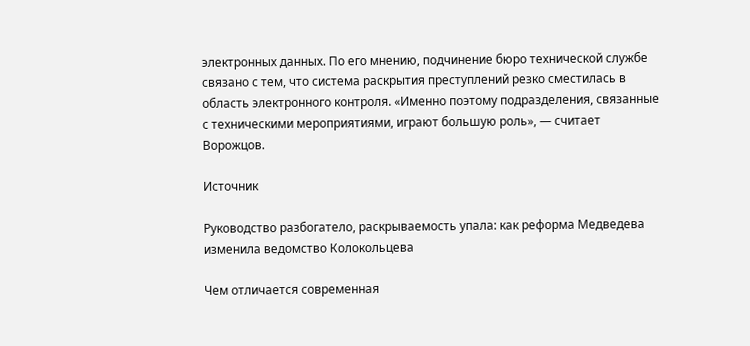электронных данных. По его мнению, подчинение бюро технической службе связано с тем, что система раскрытия преступлений резко сместилась в область электронного контроля. «Именно поэтому подразделения, связанные с техническими мероприятиями, играют большую роль», — считает Ворожцов.

Источник

Руководство разбогатело, раскрываемость упала: как реформа Медведева изменила ведомство Колокольцева

Чем отличается современная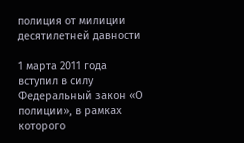полиция от милиции десятилетней давности

1 марта 2011 года вступил в силу Федеральный закон «О полиции», в рамках которого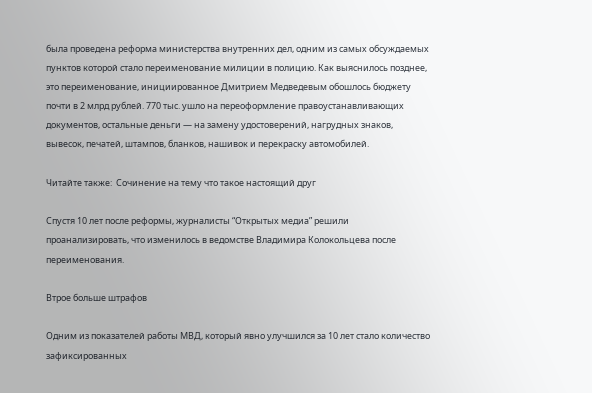была проведена реформа министерства внутренних дел, одним из самых обсуждаемых пунктов которой стало переименование милиции в полицию. Как выяснилось позднее, это переименование, инициированное Дмитрием Медведевым обошлось бюджету почти в 2 млрд рублей. 770 тыс. ушло на переоформление правоустанавливающих документов, остальные деньги — на замену удостоверений, нагрудных знаков, вывесок, печатей, штампов, бланков, нашивок и перекраску автомобилей.

Читайте также:  Сочинение на тему что такое настоящий друг

Спустя 10 лет после реформы, журналисты “Открытых медиа” решили проанализировать, что изменилось в ведомстве Владимира Колокольцева после переименования.

Втрое больше штрафов

Одним из показателей работы МВД, который явно улучшился за 10 лет стало количество зафиксированных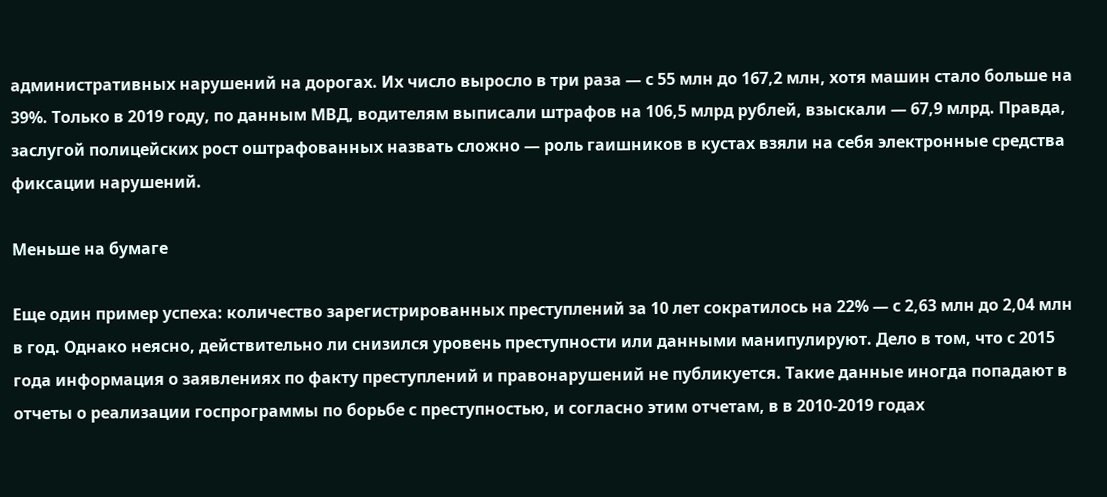административных нарушений на дорогах. Их число выросло в три раза — с 55 млн до 167,2 млн, хотя машин стало больше на 39%. Только в 2019 году, по данным МВД, водителям выписали штрафов на 106,5 млрд рублей, взыскали — 67,9 млрд. Правда, заслугой полицейских рост оштрафованных назвать сложно — роль гаишников в кустах взяли на себя электронные средства фиксации нарушений.

Меньше на бумаге

Еще один пример успеха: количество зарегистрированных преступлений за 10 лет сократилось на 22% — с 2,63 млн до 2,04 млн в год. Однако неясно, действительно ли снизился уровень преступности или данными манипулируют. Дело в том, что с 2015 года информация о заявлениях по факту преступлений и правонарушений не публикуется. Такие данные иногда попадают в отчеты о реализации госпрограммы по борьбе с преступностью, и согласно этим отчетам, в в 2010-2019 годах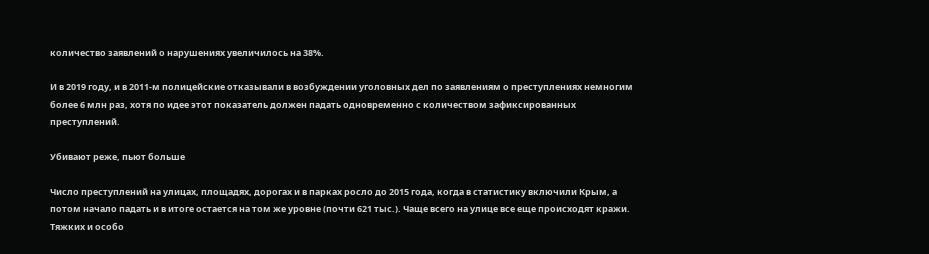количество заявлений о нарушениях увеличилось на 38%.

И в 2019 году, и в 2011-м полицейские отказывали в возбуждении уголовных дел по заявлениям о преступлениях немногим более 6 млн раз, хотя по идее этот показатель должен падать одновременно с количеством зафиксированных преступлений.

Убивают реже, пьют больше

Число преступлений на улицах, площадях, дорогах и в парках росло до 2015 года, когда в статистику включили Крым, а потом начало падать и в итоге остается на том же уровне (почти 621 тыс.). Чаще всего на улице все еще происходят кражи. Тяжких и особо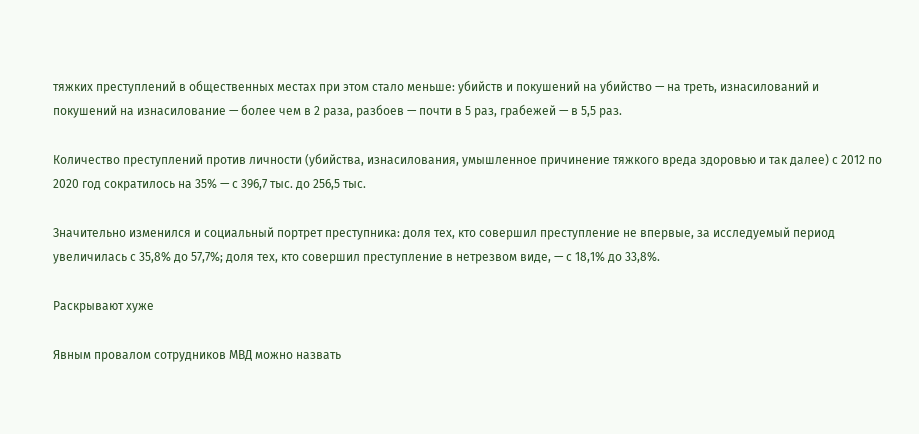тяжких преступлений в общественных местах при этом стало меньше: убийств и покушений на убийство — на треть, изнасилований и покушений на изнасилование — более чем в 2 раза, разбоев — почти в 5 раз, грабежей — в 5,5 раз.

Количество преступлений против личности (убийства, изнасилования, умышленное причинение тяжкого вреда здоровью и так далее) с 2012 по 2020 год сократилось на 35% — с 396,7 тыс. до 256,5 тыс.

Значительно изменился и социальный портрет преступника: доля тех, кто совершил преступление не впервые, за исследуемый период увеличилась с 35,8% до 57,7%; доля тех, кто совершил преступление в нетрезвом виде, — с 18,1% до 33,8%.

Раскрывают хуже

Явным провалом сотрудников МВД можно назвать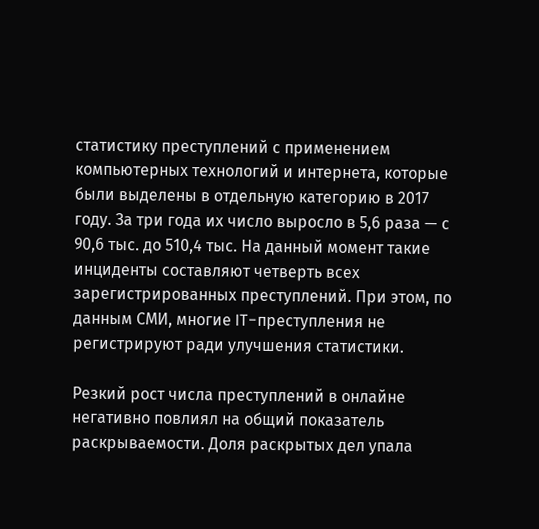статистику преступлений с применением компьютерных технологий и интернета, которые были выделены в отдельную категорию в 2017 году. За три года их число выросло в 5,6 раза — с 90,6 тыс. до 510,4 тыс. На данный момент такие инциденты составляют четверть всех зарегистрированных преступлений. При этом, по данным СМИ, многие IT-преступления не регистрируют ради улучшения статистики.

Резкий рост числа преступлений в онлайне негативно повлиял на общий показатель раскрываемости. Доля раскрытых дел упала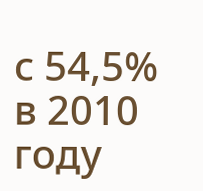с 54,5% в 2010 году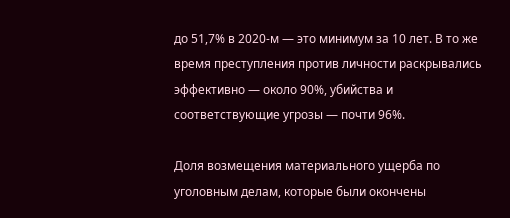до 51,7% в 2020-м — это минимум за 10 лет. В то же время преступления против личности раскрывались эффективно — около 90%, убийства и соответствующие угрозы — почти 96%.

Доля возмещения материального ущерба по уголовным делам, которые были окончены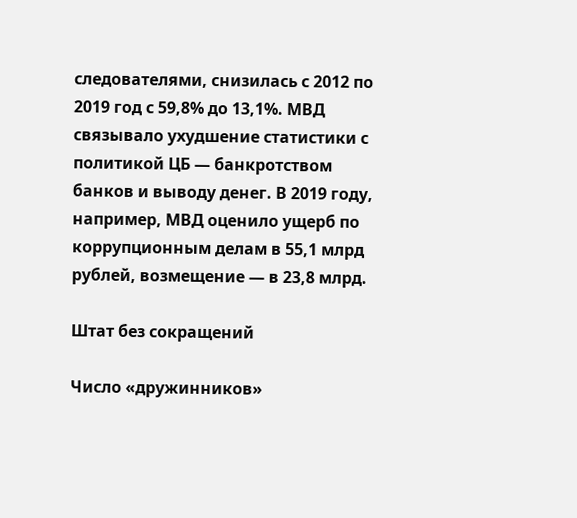следователями, снизилась с 2012 по 2019 год с 59,8% до 13,1%. МВД связывало ухудшение статистики с политикой ЦБ — банкротством банков и выводу денег. В 2019 году, например, МВД оценило ущерб по коррупционным делам в 55,1 млрд рублей, возмещение — в 23,8 млрд.

Штат без сокращений

Число «дружинников»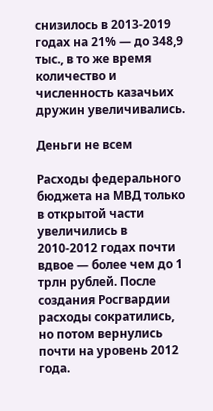снизилось в 2013-2019 годах на 21% — до 348,9 тыс., в то же время количество и численность казачьих дружин увеличивались.

Деньги не всем

Расходы федерального бюджета на МВД только в открытой части увеличились в 2010-2012 годах почти вдвое — более чем до 1 трлн рублей. После создания Росгвардии расходы сократились, но потом вернулись почти на уровень 2012 года.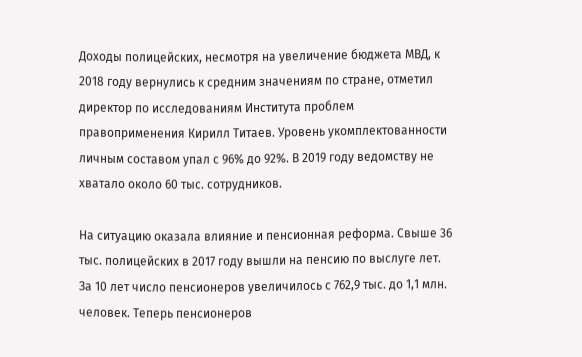Доходы полицейских, несмотря на увеличение бюджета МВД, к 2018 году вернулись к средним значениям по стране, отметил директор по исследованиям Института проблем правоприменения Кирилл Титаев. Уровень укомплектованности личным составом упал с 96% до 92%. В 2019 году ведомству не хватало около 60 тыс. сотрудников.

На ситуацию оказала влияние и пенсионная реформа. Свыше 36 тыс. полицейских в 2017 году вышли на пенсию по выслуге лет. За 10 лет число пенсионеров увеличилось с 762,9 тыс. до 1,1 млн. человек. Теперь пенсионеров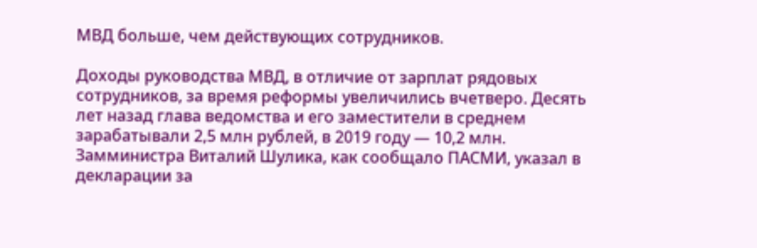МВД больше, чем действующих сотрудников.

Доходы руководства МВД, в отличие от зарплат рядовых сотрудников, за время реформы увеличились вчетверо. Десять лет назад глава ведомства и его заместители в среднем зарабатывали 2,5 млн рублей, в 2019 году — 10,2 млн. Замминистра Виталий Шулика, как сообщало ПАСМИ, указал в декларации за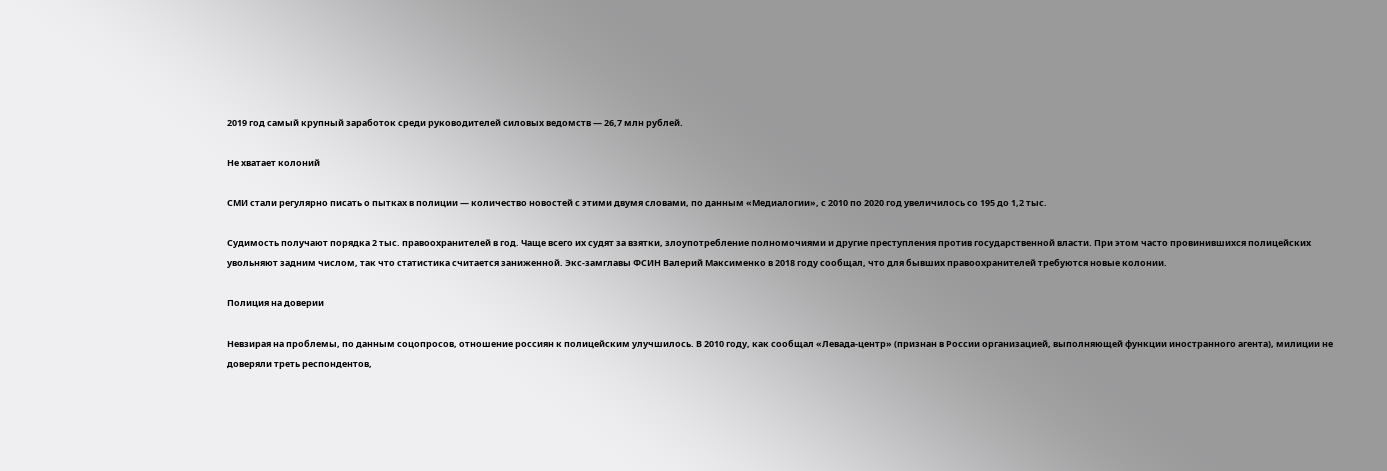2019 год самый крупный заработок среди руководителей силовых ведомств — 26,7 млн рублей.

Не хватает колоний

СМИ стали регулярно писать о пытках в полиции — количество новостей с этими двумя словами, по данным «Медиалогии», с 2010 по 2020 год увеличилось со 195 до 1,2 тыс.

Судимость получают порядка 2 тыс. правоохранителей в год. Чаще всего их судят за взятки, злоупотребление полномочиями и другие преступления против государственной власти. При этом часто провинившихся полицейских увольняют задним числом, так что статистика считается заниженной. Экс-замглавы ФСИН Валерий Максименко в 2018 году сообщал, что для бывших правоохранителей требуются новые колонии.

Полиция на доверии

Невзирая на проблемы, по данным соцопросов, отношение россиян к полицейским улучшилось. В 2010 году, как сообщал «Левада-центр» (признан в России организацией, выполняющей функции иностранного агента), милиции не доверяли треть респондентов,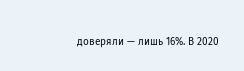доверяли — лишь 16%. В 2020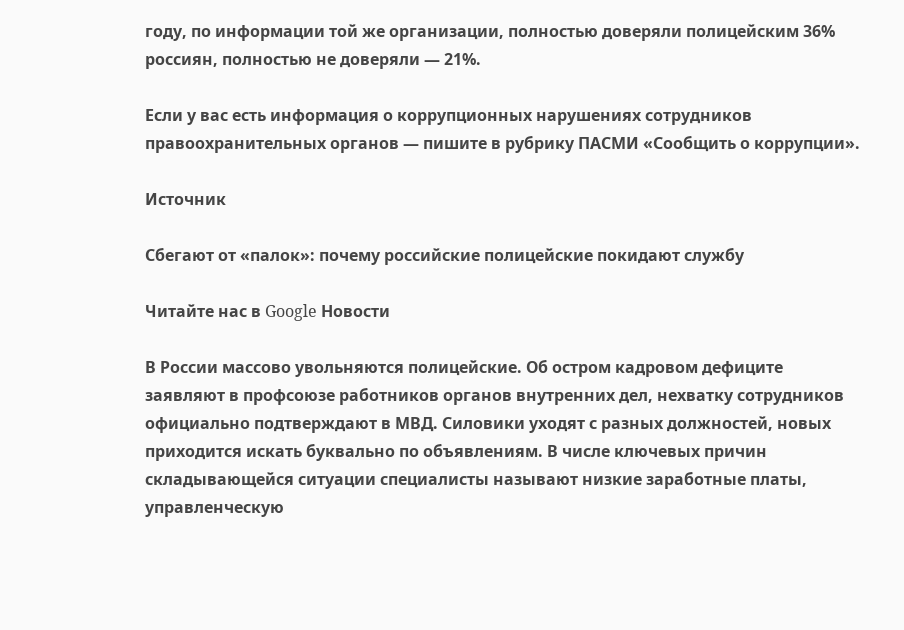году, по информации той же организации, полностью доверяли полицейским 36% россиян, полностью не доверяли — 21%.

Если у вас есть информация о коррупционных нарушениях сотрудников правоохранительных органов — пишите в рубрику ПАСМИ «Сообщить о коррупции».

Источник

Сбегают от «палок»: почему российские полицейские покидают службу

Читайте нас в Google Новости

В России массово увольняются полицейские. Об остром кадровом дефиците заявляют в профсоюзе работников органов внутренних дел, нехватку сотрудников официально подтверждают в МВД. Силовики уходят с разных должностей, новых приходится искать буквально по объявлениям. В числе ключевых причин складывающейся ситуации специалисты называют низкие заработные платы, управленческую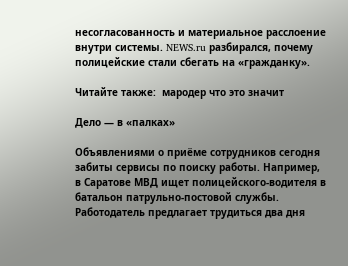несогласованность и материальное расслоение внутри системы. NEWS.ru разбирался, почему полицейские стали сбегать на «гражданку».

Читайте также:  мародер что это значит

Дело — в «палках»

Объявлениями о приёме сотрудников сегодня забиты сервисы по поиску работы. Например, в Саратове МВД ищет полицейского-водителя в батальон патрульно-постовой службы. Работодатель предлагает трудиться два дня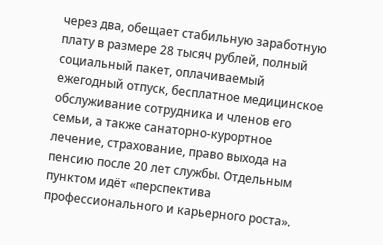через два, обещает стабильную заработную плату в размере 28 тысяч рублей, полный социальный пакет, оплачиваемый ежегодный отпуск, бесплатное медицинское обслуживание сотрудника и членов его семьи, а также санаторно-курортное лечение, страхование, право выхода на пенсию после 20 лет службы. Отдельным пунктом идёт «перспектива профессионального и карьерного роста».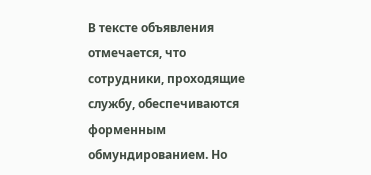В тексте объявления отмечается, что сотрудники, проходящие службу, обеспечиваются форменным обмундированием. Но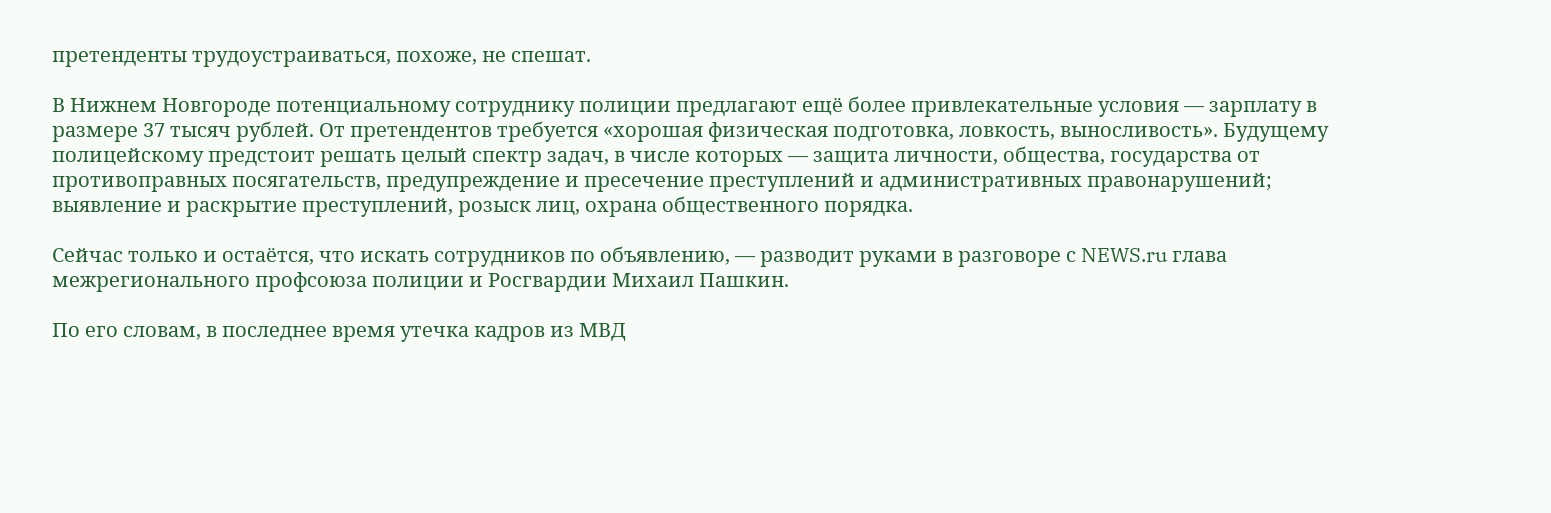претенденты трудоустраиваться, похоже, не спешат.

В Нижнем Новгороде потенциальному сотруднику полиции предлагают ещё более привлекательные условия — зарплату в размере 37 тысяч рублей. От претендентов требуется «хорошая физическая подготовка, ловкость, выносливость». Будущему полицейскому предстоит решать целый спектр задач, в числе которых — защита личности, общества, государства от противоправных посягательств, предупреждение и пресечение преступлений и административных правонарушений; выявление и раскрытие преступлений, розыск лиц, охрана общественного порядка.

Сейчас только и остаётся, что искать сотрудников по объявлению, — разводит руками в разговоре с NEWS.ru глава межрегионального профсоюза полиции и Росгвардии Михаил Пашкин.

По его словам, в последнее время утечка кадров из МВД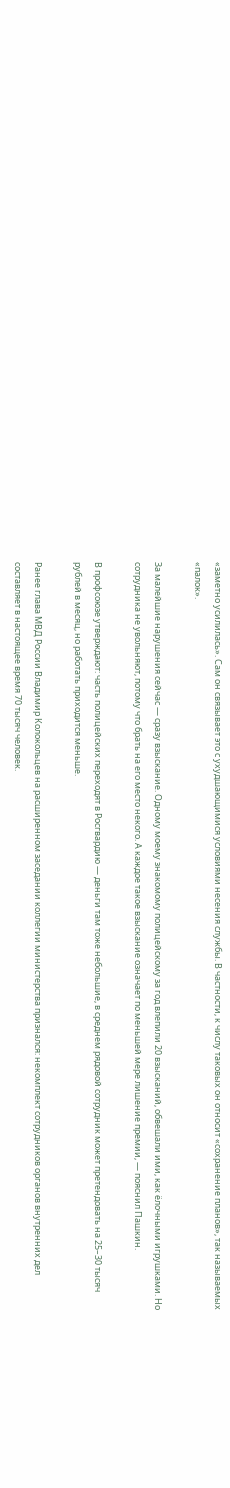«заметно усилилась». Сам он связывает это с ухудшающимися условиями несения службы. В частности, к числу таковых он относит «сохранение планов», так называемых «палок».

За малейшие нарушения сейчас — сразу взыскание. Одному моему знакомому полицейскому за год влепили 20 взысканий, обвешали ими, как ёлочными игрушками. Но сотрудника не увольняют, потому что брать на его место некого. А каждое такое взыскание означает по меньшей мере лишение премии, — пояснил Пашкин.

В профсоюзе утверждают: часть полицейских переходят в Росгвардию — деньги там тоже небольшие, в среднем рядовой сотрудник может претендовать на 25–30 тысяч рублей в месяц, но работать приходится меньше.

Ранее глава МВД России Владимир Колокольцев на расширенном заседании коллегии министерства признался: некомплект сотрудников органов внутренних дел составляет в настоящее время 70 тысяч человек.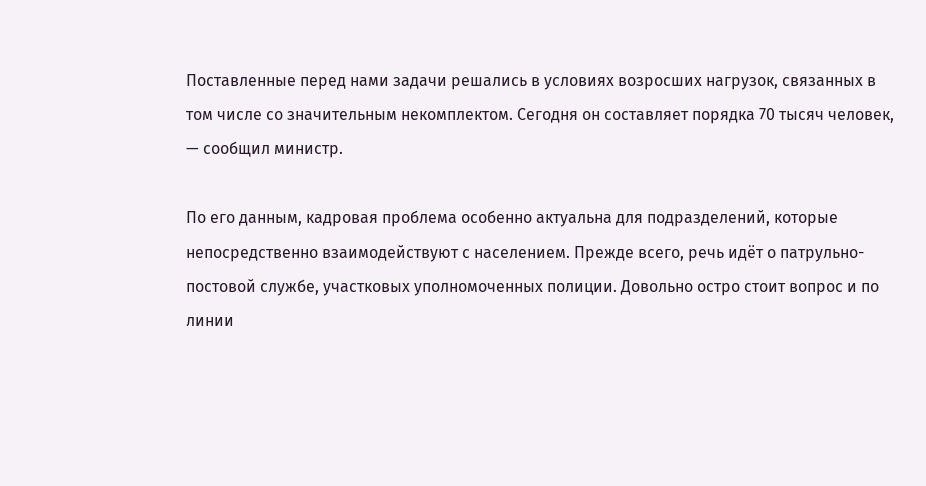Поставленные перед нами задачи решались в условиях возросших нагрузок, связанных в том числе со значительным некомплектом. Сегодня он составляет порядка 70 тысяч человек, — сообщил министр.

По его данным, кадровая проблема особенно актуальна для подразделений, которые непосредственно взаимодействуют с населением. Прежде всего, речь идёт о патрульно-постовой службе, участковых уполномоченных полиции. Довольно остро стоит вопрос и по линии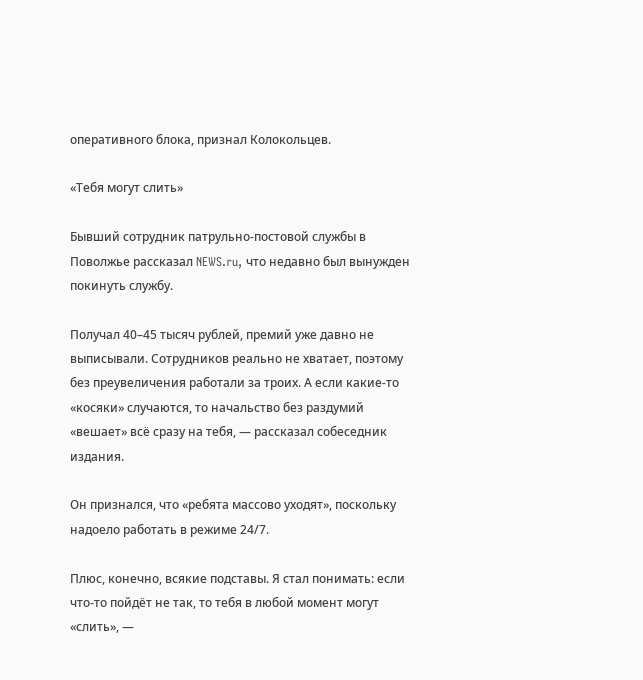оперативного блока, признал Колокольцев.

«Тебя могут слить»

Бывший сотрудник патрульно-постовой службы в Поволжье рассказал NEWS.ru, что недавно был вынужден покинуть службу.

Получал 40–45 тысяч рублей, премий уже давно не выписывали. Сотрудников реально не хватает, поэтому без преувеличения работали за троих. А если какие-то «косяки» случаются, то начальство без раздумий «вешает» всё сразу на тебя, — рассказал собеседник издания.

Он признался, что «ребята массово уходят», поскольку надоело работать в режиме 24/7.

Плюс, конечно, всякие подставы. Я стал понимать: если что-то пойдёт не так, то тебя в любой момент могут «слить», —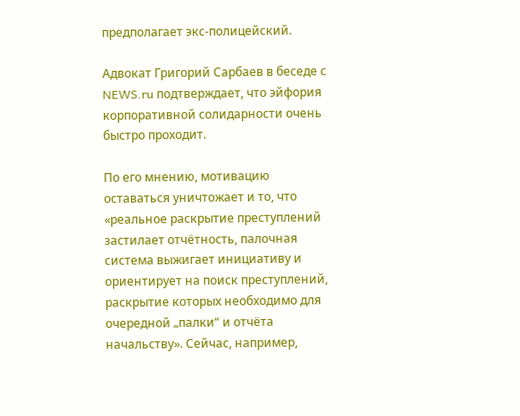предполагает экс-полицейский.

Адвокат Григорий Сарбаев в беседе с NEWS.ru подтверждает, что эйфория корпоративной солидарности очень быстро проходит.

По его мнению, мотивацию оставаться уничтожает и то, что «реальное раскрытие преступлений застилает отчётность, палочная система выжигает инициативу и ориентирует на поиск преступлений, раскрытие которых необходимо для очередной „палки“ и отчёта начальству». Сейчас, например,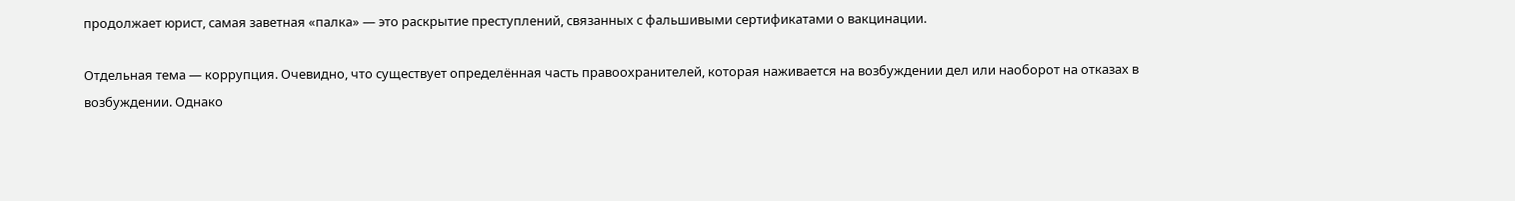продолжает юрист, самая заветная «палка» — это раскрытие преступлений, связанных с фальшивыми сертификатами о вакцинации.

Отдельная тема — коррупция. Очевидно, что существует определённая часть правоохранителей, которая наживается на возбуждении дел или наоборот на отказах в возбуждении. Однако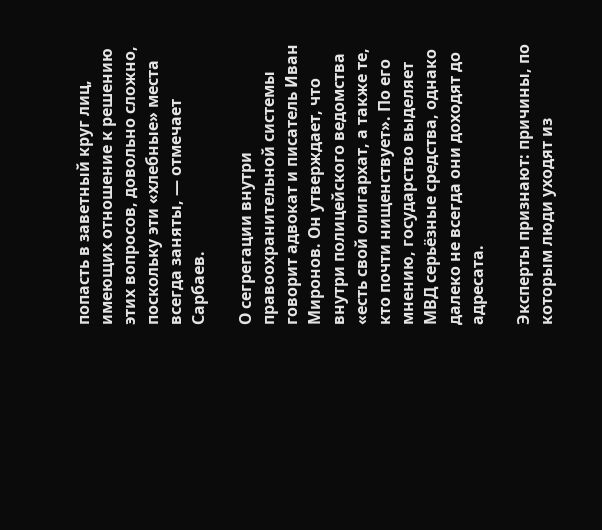попасть в заветный круг лиц, имеющих отношение к решению этих вопросов, довольно сложно, поскольку эти «хлебные» места всегда заняты, — отмечает Сарбаев.

О сегрегации внутри правоохранительной системы говорит адвокат и писатель Иван Миронов. Он утверждает, что внутри полицейского ведомства «есть свой олигархат, а также те, кто почти нищенствует». По его мнению, государство выделяет МВД серьёзные средства, однако далеко не всегда они доходят до адресата.

Эксперты признают: причины, по которым люди уходят из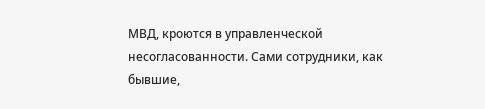МВД, кроются в управленческой несогласованности. Сами сотрудники, как бывшие,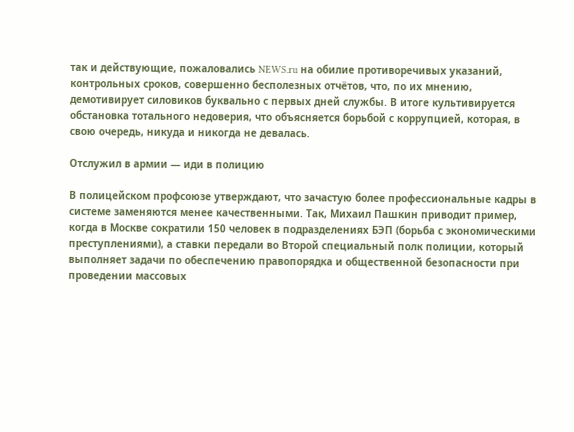так и действующие, пожаловались NEWS.ru на обилие противоречивых указаний, контрольных сроков, совершенно бесполезных отчётов, что, по их мнению, демотивирует силовиков буквально с первых дней службы. В итоге культивируется обстановка тотального недоверия, что объясняется борьбой с коррупцией, которая, в свою очередь, никуда и никогда не девалась.

Отслужил в армии — иди в полицию

В полицейском профсоюзе утверждают, что зачастую более профессиональные кадры в системе заменяются менее качественными. Так, Михаил Пашкин приводит пример, когда в Москве сократили 150 человек в подразделениях БЭП (борьба с экономическими преступлениями), а ставки передали во Второй специальный полк полиции, который выполняет задачи по обеспечению правопорядка и общественной безопасности при проведении массовых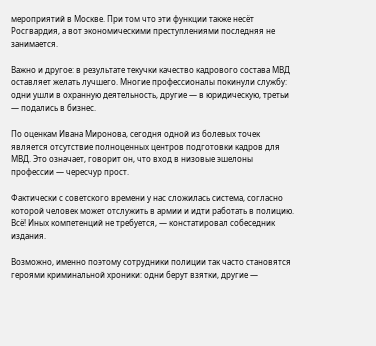мероприятий в Москве. При том что эти функции также несёт Росгвардия, а вот экономическими преступлениями последняя не занимается.

Важно и другое: в результате текучки качество кадрового состава МВД оставляет желать лучшего. Многие профессионалы покинули службу: одни ушли в охранную деятельность, другие — в юридическую, третьи — подались в бизнес.

По оценкам Ивана Миронова, сегодня одной из болевых точек является отсутствие полноценных центров подготовки кадров для МВД. Это означает, говорит он, что вход в низовые эшелоны профессии — чересчур прост.

Фактически с советского времени у нас сложилась система, согласно которой человек может отслужить в армии и идти работать в полицию. Всё! Иных компетенций не требуется, — констатировал собеседник издания.

Возможно, именно поэтому сотрудники полиции так часто становятся героями криминальной хроники: одни берут взятки, другие —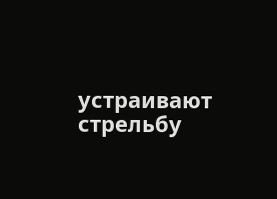устраивают стрельбу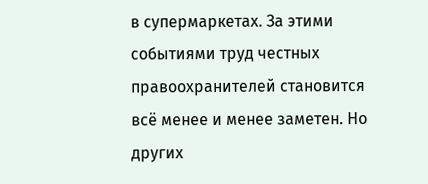в супермаркетах. За этими событиями труд честных правоохранителей становится всё менее и менее заметен. Но других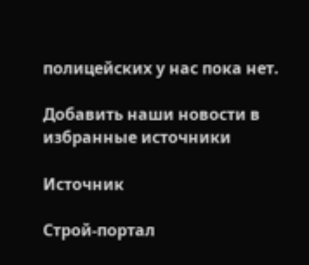полицейских у нас пока нет.

Добавить наши новости в избранные источники

Источник

Строй-портал